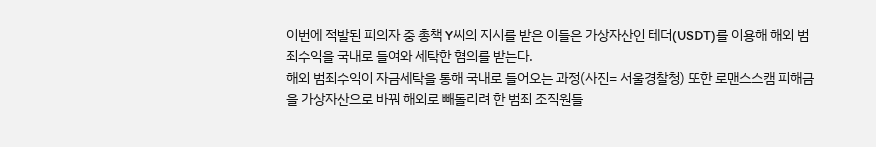이번에 적발된 피의자 중 총책 Y씨의 지시를 받은 이들은 가상자산인 테더(USDT)를 이용해 해외 범죄수익을 국내로 들여와 세탁한 혐의를 받는다.
해외 범죄수익이 자금세탁을 통해 국내로 들어오는 과정(사진= 서울경찰청) 또한 로맨스스캠 피해금을 가상자산으로 바꿔 해외로 빼돌리려 한 범죄 조직원들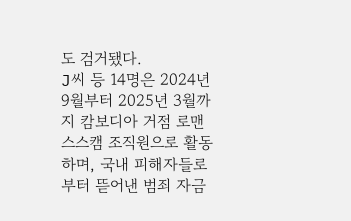도 검거됐다.
J씨 등 14명은 2024년 9월부터 2025년 3월까지 캄보디아 거점 로맨스스캠 조직원으로 활동하며, 국내 피해자들로부터 뜯어낸 범죄 자금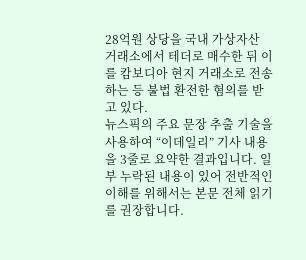28억원 상당을 국내 가상자산 거래소에서 테더로 매수한 뒤 이를 캄보디아 현지 거래소로 전송하는 등 불법 환전한 혐의를 받고 있다.
뉴스픽의 주요 문장 추출 기술을 사용하여 “이데일리” 기사 내용을 3줄로 요약한 결과입니다. 일부 누락된 내용이 있어 전반적인 이해를 위해서는 본문 전체 읽기를 권장합니다.